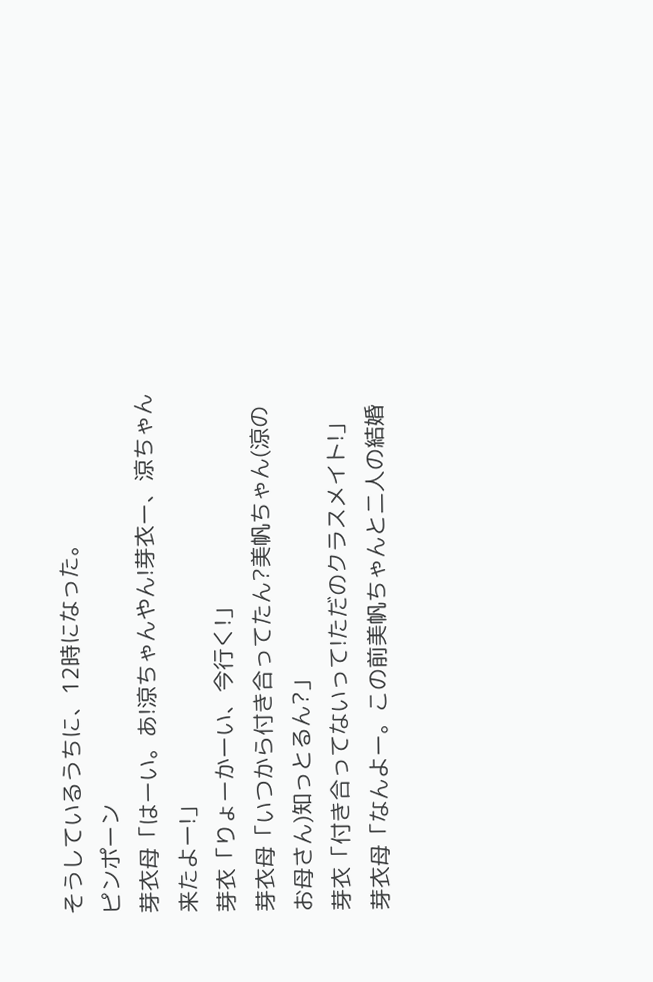そうしているうちに、12時になった。
ピンポーン
芽衣母「はーい。あ!涼ちゃんやん!芽衣ー、涼ちゃん来たよー!」
芽衣「りょーかーい、今行く!」
芽衣母「いつから付き合ってたん?美帆ちゃん(涼のお母さん)知っとるん?」
芽衣「付き合ってないって!ただのクラスメイト!」
芽衣母「なんよー。この前美帆ちゃんと二人の結婚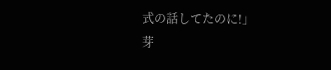式の話してたのに!」
芽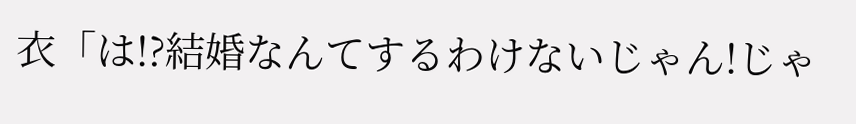衣「は!?結婚なんてするわけないじゃん!じゃ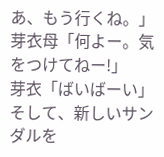あ、もう行くね。」
芽衣母「何よー。気をつけてねー!」
芽衣「ばいばーい」
そして、新しいサンダルを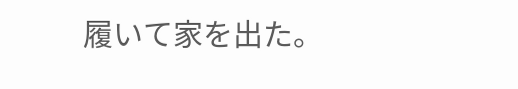履いて家を出た。